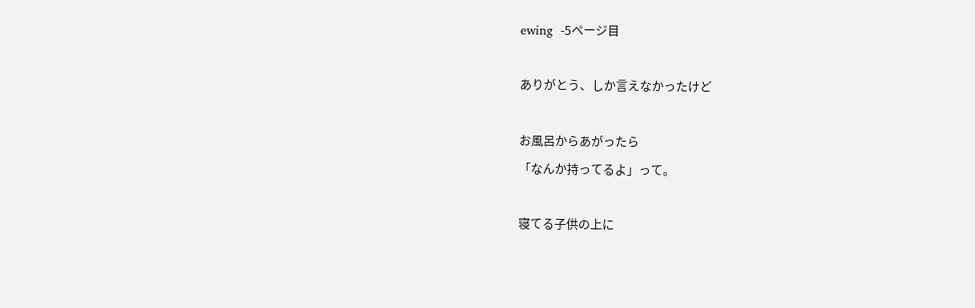ewing  -5ページ目

ありがとう、しか言えなかったけど

お風呂からあがったら
「なんか持ってるよ」って。

寝てる子供の上に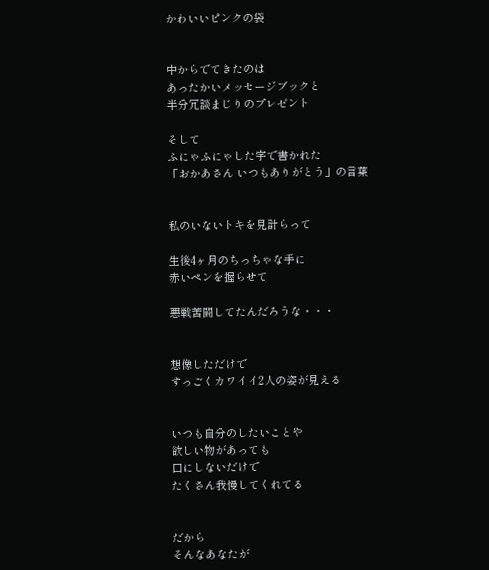かわいいピンクの袋


中からでてきたのは
あったかいメッセージブックと
半分冗談まじりのプレゼント

そして
ふにゃふにゃした字で書かれた
「おかあさん いつもありがとう」の言葉


私のいないトキを見計らって

生後4ヶ月のちっちゃな手に
赤いペンを握らせて

悪戦苦闘してたんだろうな・・・


想像しただけで
すっごくカワイイ2人の姿が見える


いつも自分のしたいことや
欲しい物があっても
口にしないだけで
たくさん我慢してくれてる


だから
そんなあなたが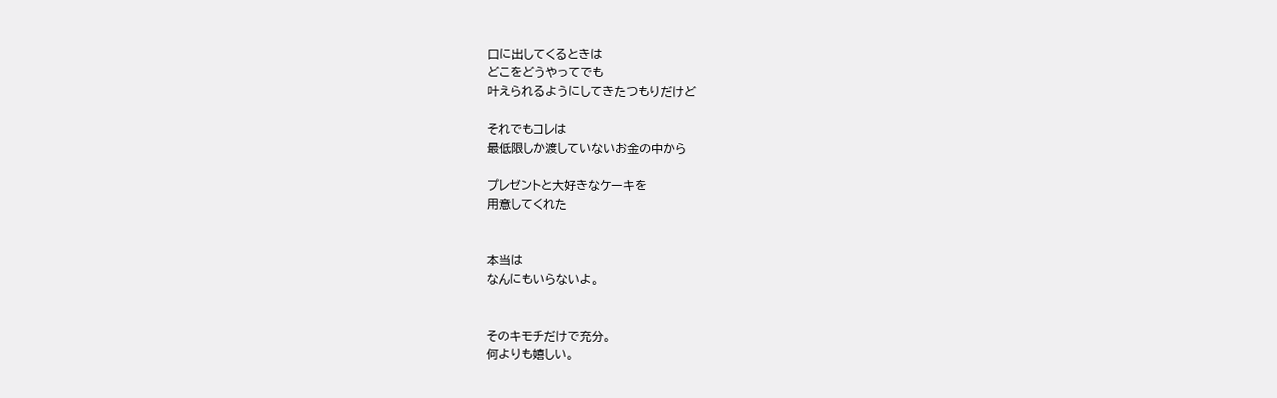口に出してくるときは
どこをどうやってでも
叶えられるようにしてきたつもりだけど

それでもコレは
最低限しか渡していないお金の中から

プレゼントと大好きなケーキを
用意してくれた


本当は
なんにもいらないよ。


そのキモチだけで充分。
何よりも嬉しい。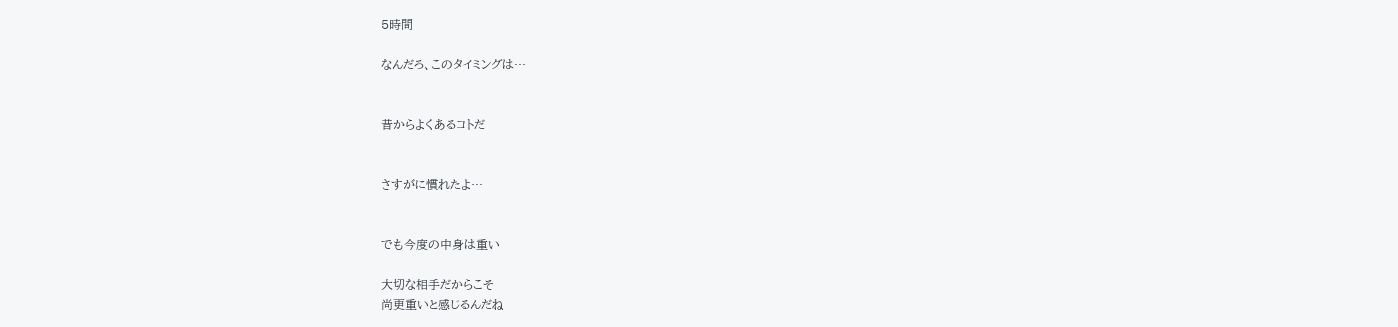5時間

なんだろ、このタイミングは…


昔からよくあるコトだ


さすがに慣れたよ…


でも今度の中身は重い

大切な相手だからこそ
尚更重いと感じるんだね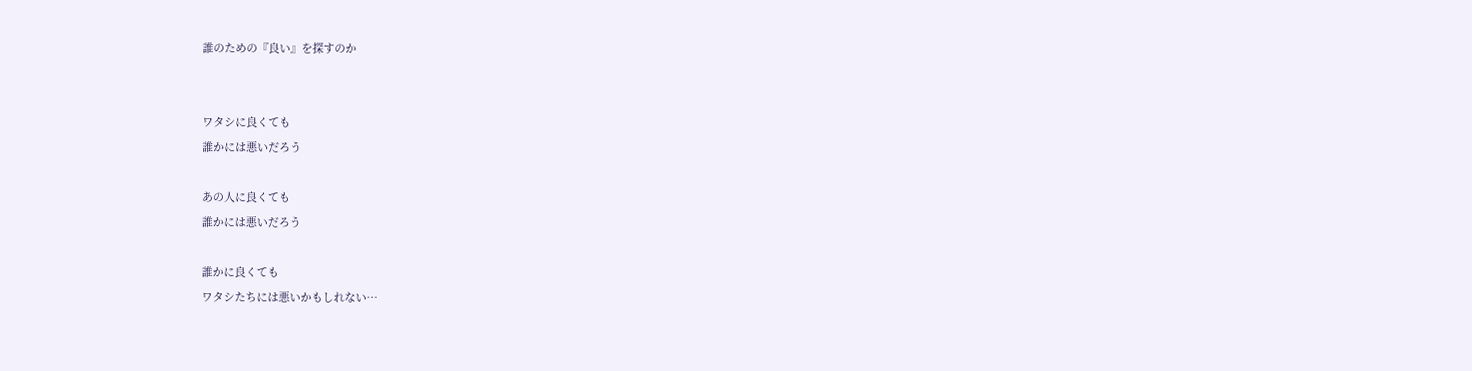誰のための『良い』を探すのか


ワタシに良くても
誰かには悪いだろう

あの人に良くても
誰かには悪いだろう

誰かに良くても
ワタシたちには悪いかもしれない…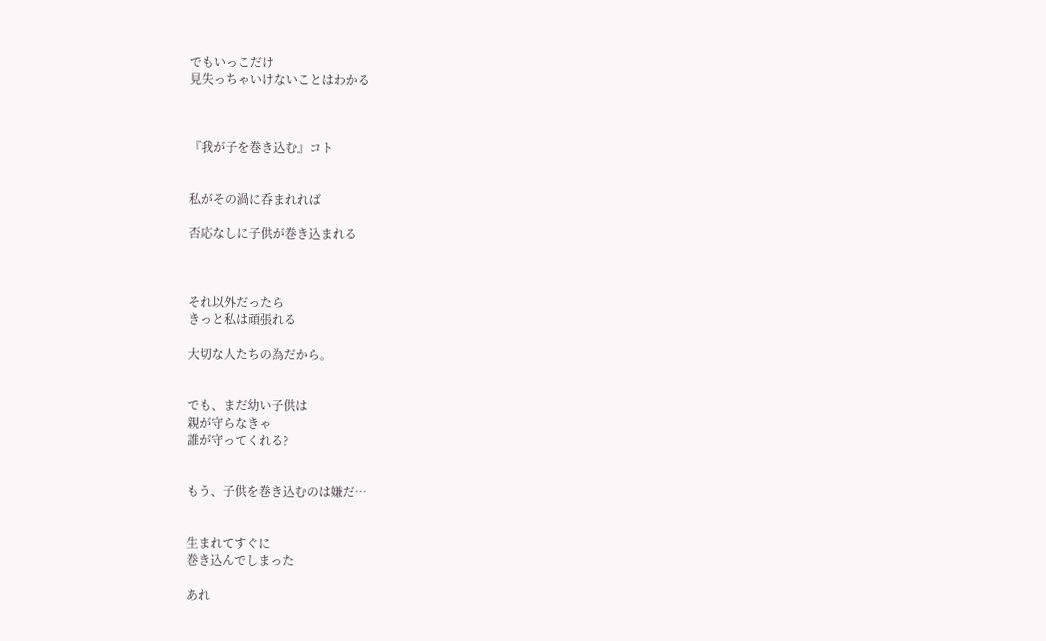でもいっこだけ
見失っちゃいけないことはわかる



『我が子を巻き込む』コト


私がその渦に呑まれれば

否応なしに子供が巻き込まれる



それ以外だったら
きっと私は頑張れる

大切な人たちの為だから。


でも、まだ幼い子供は
親が守らなきゃ
誰が守ってくれる?


もう、子供を巻き込むのは嫌だ…


生まれてすぐに
巻き込んでしまった

あれ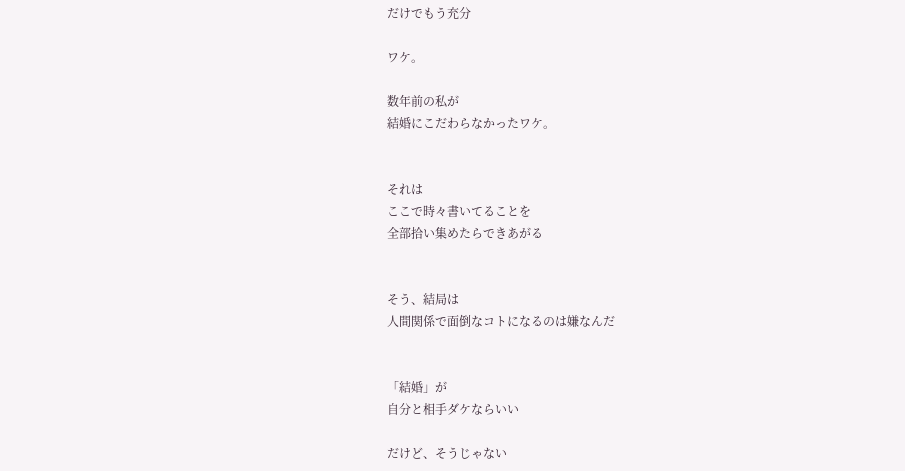だけでもう充分

ワケ。

数年前の私が
結婚にこだわらなかったワケ。


それは
ここで時々書いてることを
全部拾い集めたらできあがる


そう、結局は
人間関係で面倒なコトになるのは嫌なんだ


「結婚」が
自分と相手ダケならいい

だけど、そうじゃない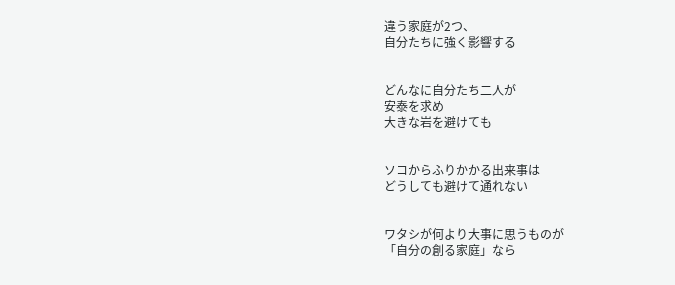違う家庭が2つ、
自分たちに強く影響する


どんなに自分たち二人が
安泰を求め
大きな岩を避けても


ソコからふりかかる出来事は
どうしても避けて通れない


ワタシが何より大事に思うものが
「自分の創る家庭」なら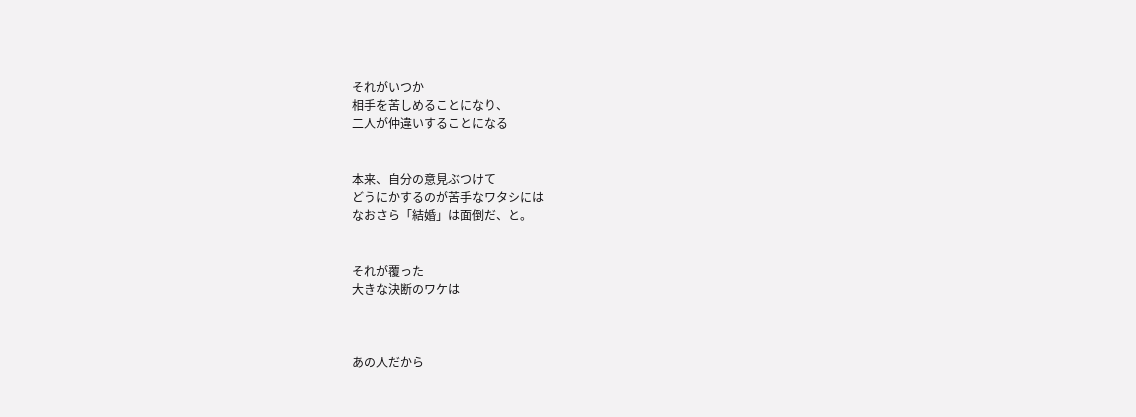それがいつか
相手を苦しめることになり、
二人が仲違いすることになる


本来、自分の意見ぶつけて
どうにかするのが苦手なワタシには
なおさら「結婚」は面倒だ、と。


それが覆った
大きな決断のワケは



あの人だから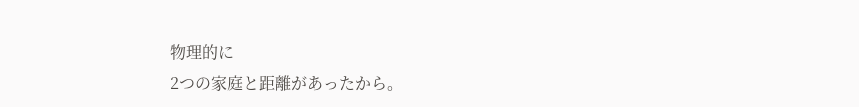物理的に
2つの家庭と距離があったから。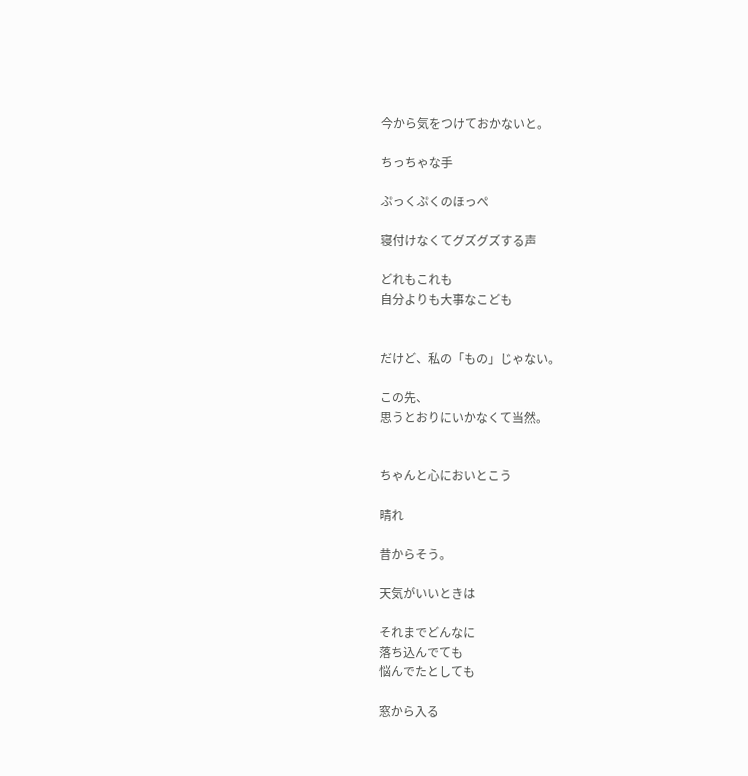今から気をつけておかないと。

ちっちゃな手

ぷっくぷくのほっぺ

寝付けなくてグズグズする声

どれもこれも
自分よりも大事なこども


だけど、私の「もの」じゃない。

この先、
思うとおりにいかなくて当然。


ちゃんと心においとこう

晴れ

昔からそう。

天気がいいときは

それまでどんなに
落ち込んでても
悩んでたとしても

窓から入る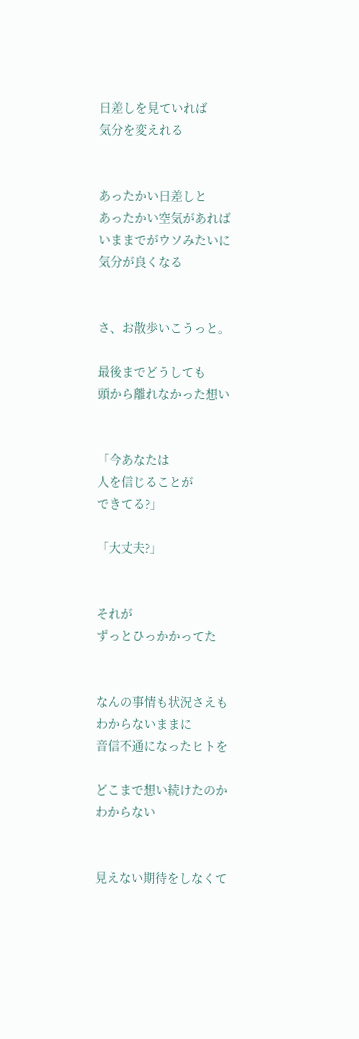日差しを見ていれば
気分を変えれる


あったかい日差しと
あったかい空気があれば
いままでがウソみたいに
気分が良くなる


さ、お散歩いこうっと。

最後までどうしても
頭から離れなかった想い


「今あなたは
人を信じることが
できてる?」

「大丈夫?」


それが
ずっとひっかかってた


なんの事情も状況さえも
わからないままに
音信不通になったヒトを

どこまで想い続けたのか
わからない


見えない期待をしなくて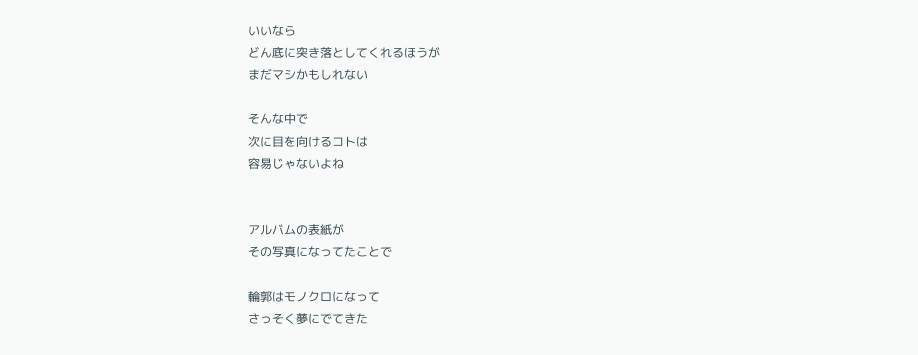いいなら
どん底に突き落としてくれるほうが
まだマシかもしれない

そんな中で
次に目を向けるコトは
容易じゃないよね


アルバムの表紙が
その写真になってたことで

輪郭はモノクロになって
さっそく夢にでてきた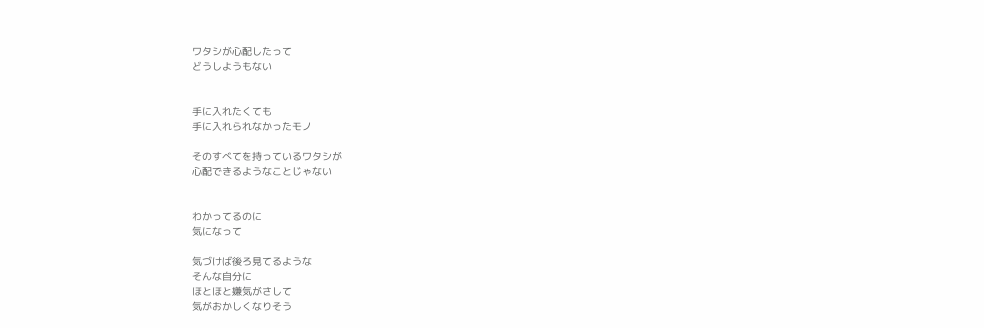ワタシが心配したって
どうしようもない


手に入れたくても
手に入れられなかったモノ

そのすべてを持っているワタシが
心配できるようなことじゃない


わかってるのに
気になって

気づけば後ろ見てるような
そんな自分に
ほとほと嫌気がさして
気がおかしくなりそう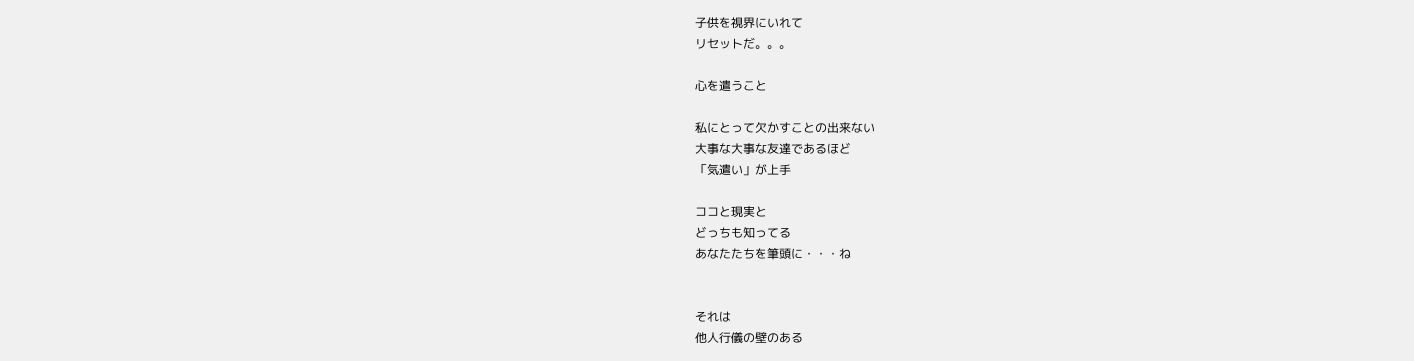子供を視界にいれて
リセットだ。。。

心を遣うこと

私にとって欠かすことの出来ない
大事な大事な友達であるほど
「気遣い」が上手

ココと現実と
どっちも知ってる
あなたたちを筆頭に・・・ね


それは
他人行儀の壁のある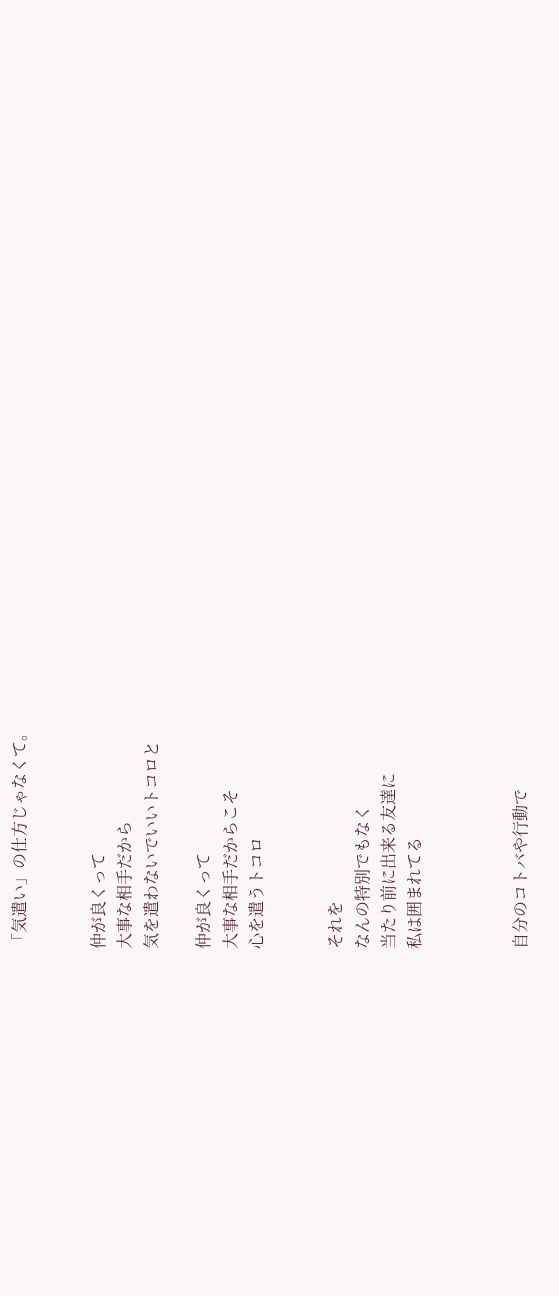「気遣い」の仕方じゃなくて。


仲が良くって
大事な相手だから
気を遣わないでいいトコロと

仲が良くって
大事な相手だからこそ
心を遣うトコロ


それを
なんの特別でもなく
当たり前に出来る友達に
私は囲まれてる



自分のコトバや行動で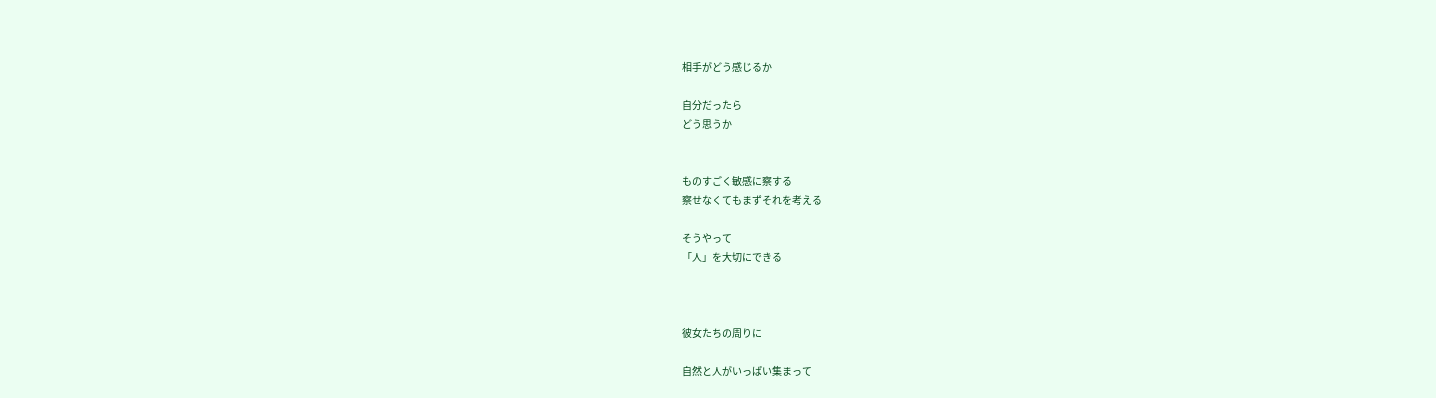相手がどう感じるか

自分だったら
どう思うか


ものすごく敏感に察する
察せなくてもまずそれを考える

そうやって
「人」を大切にできる



彼女たちの周りに

自然と人がいっぱい集まって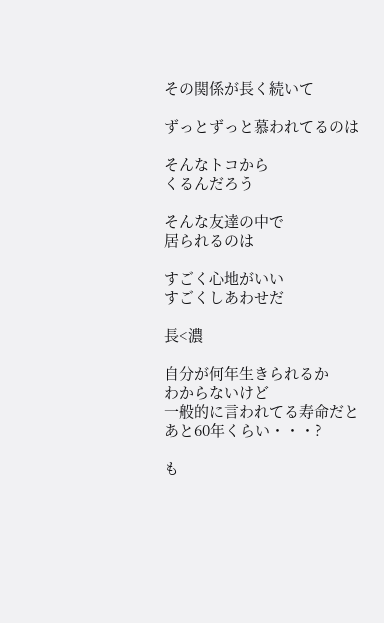その関係が長く続いて

ずっとずっと慕われてるのは

そんなトコから
くるんだろう

そんな友達の中で
居られるのは

すごく心地がいい
すごくしあわせだ

長<濃

自分が何年生きられるか
わからないけど
一般的に言われてる寿命だと
あと60年くらい・・・?

も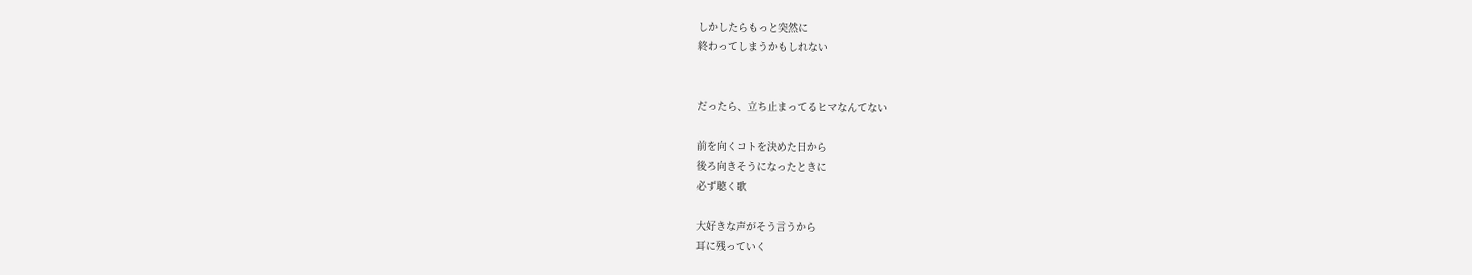しかしたらもっと突然に
終わってしまうかもしれない


だったら、立ち止まってるヒマなんてない

前を向くコトを決めた日から
後ろ向きそうになったときに
必ず聴く歌

大好きな声がそう言うから
耳に残っていく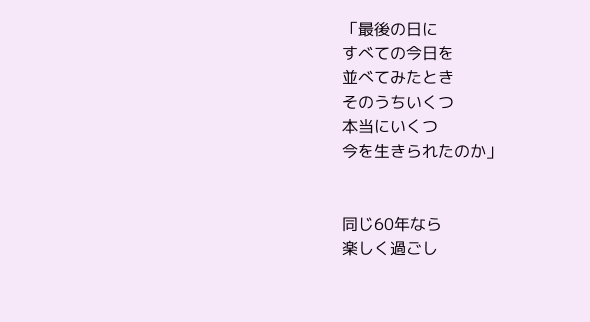「最後の日に
すべての今日を
並べてみたとき
そのうちいくつ
本当にいくつ
今を生きられたのか」


同じ60年なら
楽しく過ごし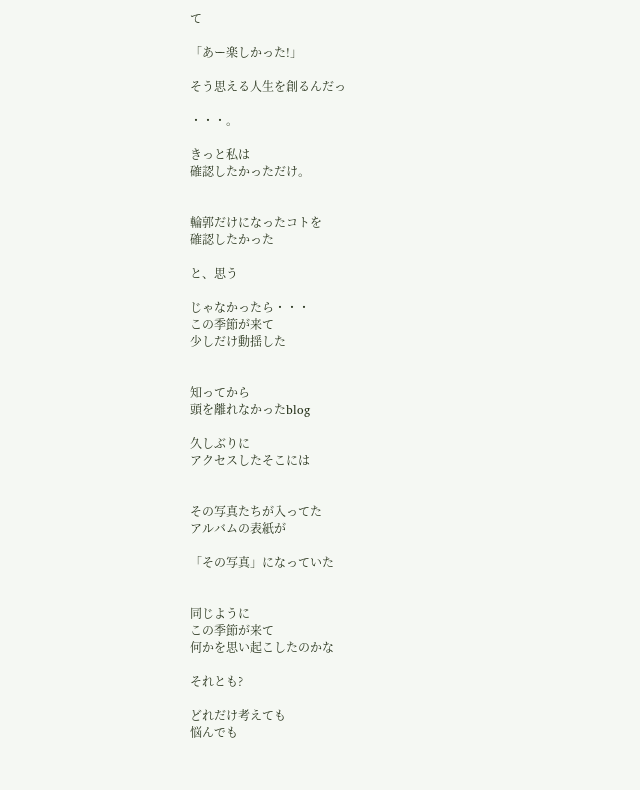て

「あー楽しかった!」

そう思える人生を創るんだっ

・・・。

きっと私は
確認したかっただけ。


輪郭だけになったコトを
確認したかった

と、思う

じゃなかったら・・・
この季節が来て
少しだけ動揺した


知ってから
頭を離れなかったblog

久しぶりに
アクセスしたそこには


その写真たちが入ってた
アルバムの表紙が

「その写真」になっていた


同じように
この季節が来て
何かを思い起こしたのかな

それとも?

どれだけ考えても
悩んでも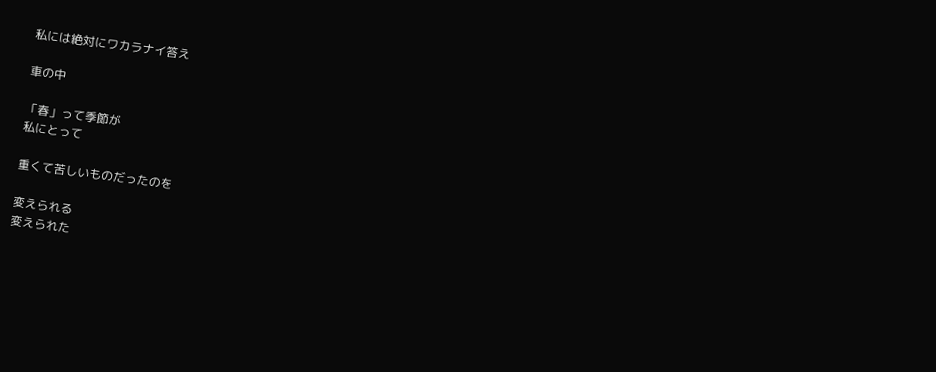私には絶対にワカラナイ答え

車の中

「春」って季節が
私にとって

重くて苦しいものだったのを

変えられる
変えられた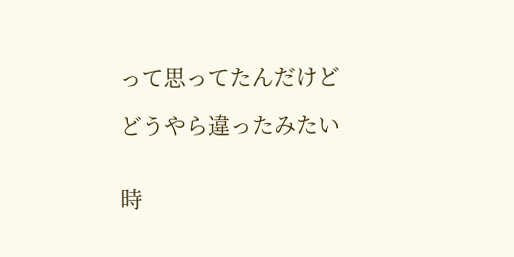って思ってたんだけど

どうやら違ったみたい


時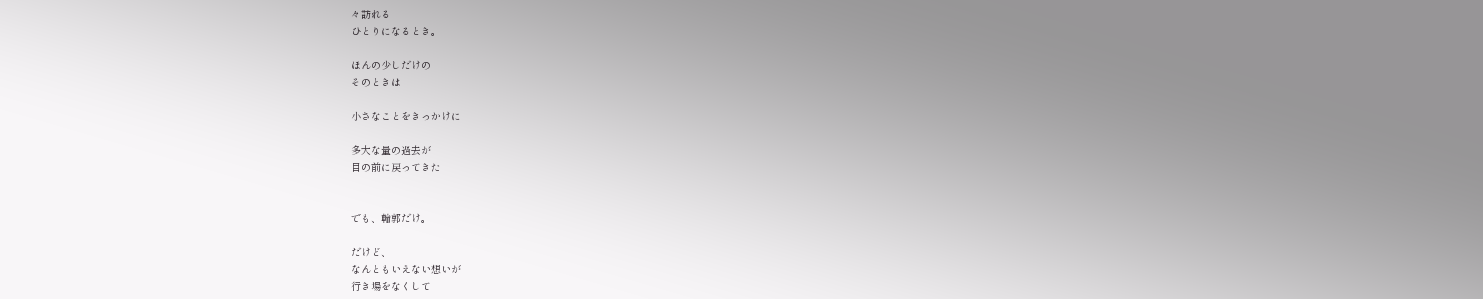々訪れる
ひとりになるとき。

ほんの少しだけの
そのときは

小さなことをきっかけに

多大な量の過去が
目の前に戻ってきた


でも、輪郭だけ。

だけど、
なんともいえない想いが
行き場をなくして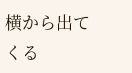横から出てくる